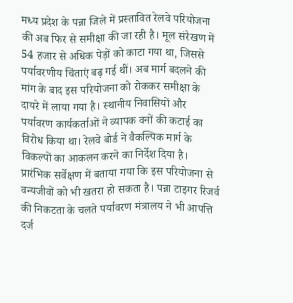मध्य प्रदेश के पन्ना जिले में प्रस्तावित रेलवे परियोजना की अब फिर से समीक्षा की जा रही है। मूल संरेखण में 54 हजार से अधिक पेड़ों को काटा गया था, जिससे पर्यावरणीय चिंताएं बढ़ गई थीं। अब मार्ग बदलने की मांग के बाद इस परियोजना को रोककर समीक्षा के दायरे में लाया गया है। स्थानीय निवासियों और पर्यावरण कार्यकर्ताओं ने व्यापक वनों की कटाई का विरोध किया था। रेलवे बोर्ड ने वैकल्पिक मार्ग के विकल्पों का आकलन करने का निर्देश दिया है। प्रारंभिक सर्वेक्षण में बताया गया कि इस परियोजना से वन्यजीवों को भी खतरा हो सकता है। पन्ना टाइगर रिजर्व की निकटता के चलते पर्यावरण मंत्रालय ने भी आपत्ति दर्ज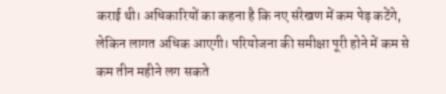कराई थी। अधिकारियों का कहना है कि नए संरेखण में कम पेड़ कटेंगे, लेकिन लागत अधिक आएगी। परियोजना की समीक्षा पूरी होने में कम से कम तीन महीने लग सकते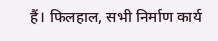हैं। फिलहाल, सभी निर्माण कार्य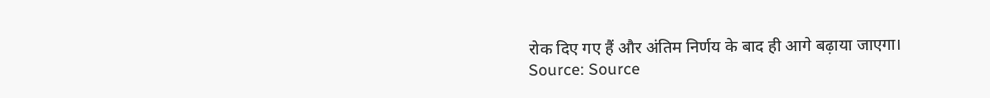रोक दिए गए हैं और अंतिम निर्णय के बाद ही आगे बढ़ाया जाएगा।
Source: Source